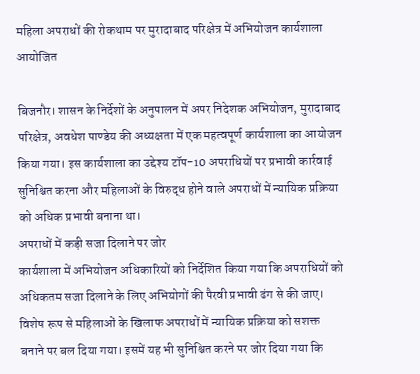महिला अपराधों की रोकथाम पर मुरादाबाद परिक्षेत्र में अभियोजन कार्यशाला आयोजित

बिजनौर। शासन के निर्देशों के अनुपालन में अपर निदेशक अभियोजन, मुरादाबाद परिक्षेत्र, अवधेश पाण्डेय की अध्यक्षता में एक महत्वपूर्ण कार्यशाला का आयोजन किया गया। इस कार्यशाला का उद्देश्य टॉप-10 अपराधियों पर प्रभावी कार्रवाई सुनिश्चित करना और महिलाओं के विरुद्ध होने वाले अपराधों में न्यायिक प्रक्रिया को अधिक प्रभावी बनाना था।
अपराधों में कड़ी सजा दिलाने पर जोर
कार्यशाला में अभियोजन अधिकारियों को निर्देशित किया गया कि अपराधियों को अधिकतम सजा दिलाने के लिए अभियोगों की पैरवी प्रभावी ढंग से की जाए। विशेष रूप से महिलाओं के खिलाफ अपराधों में न्यायिक प्रक्रिया को सशक्त बनाने पर बल दिया गया। इसमें यह भी सुनिश्चित करने पर जोर दिया गया कि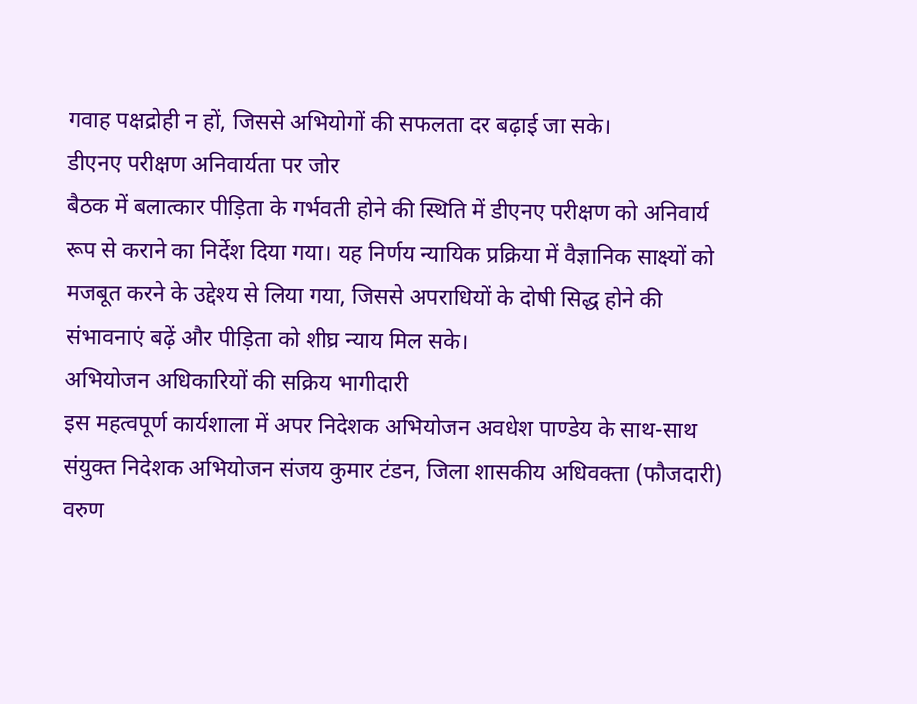गवाह पक्षद्रोही न हों, जिससे अभियोगों की सफलता दर बढ़ाई जा सके।
डीएनए परीक्षण अनिवार्यता पर जोर
बैठक में बलात्कार पीड़िता के गर्भवती होने की स्थिति में डीएनए परीक्षण को अनिवार्य रूप से कराने का निर्देश दिया गया। यह निर्णय न्यायिक प्रक्रिया में वैज्ञानिक साक्ष्यों को मजबूत करने के उद्देश्य से लिया गया, जिससे अपराधियों के दोषी सिद्ध होने की संभावनाएं बढ़ें और पीड़िता को शीघ्र न्याय मिल सके।
अभियोजन अधिकारियों की सक्रिय भागीदारी
इस महत्वपूर्ण कार्यशाला में अपर निदेशक अभियोजन अवधेश पाण्डेय के साथ-साथ संयुक्त निदेशक अभियोजन संजय कुमार टंडन, जिला शासकीय अधिवक्ता (फौजदारी) वरुण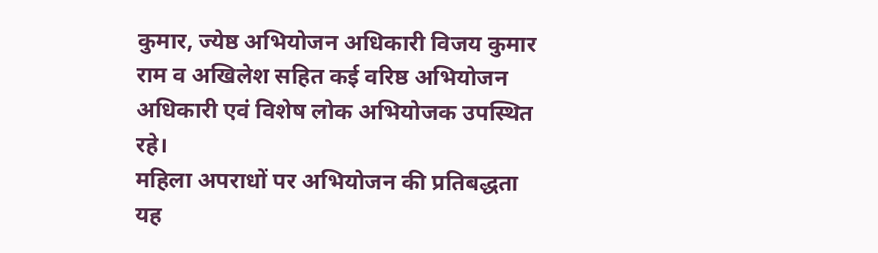कुमार, ज्येष्ठ अभियोजन अधिकारी विजय कुमार राम व अखिलेश सहित कई वरिष्ठ अभियोजन अधिकारी एवं विशेष लोक अभियोजक उपस्थित रहे।
महिला अपराधों पर अभियोजन की प्रतिबद्धता
यह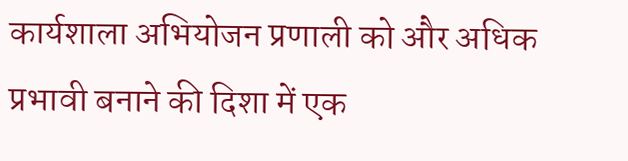कार्यशाला अभियोजन प्रणाली को और अधिक प्रभावी बनाने की दिशा में एक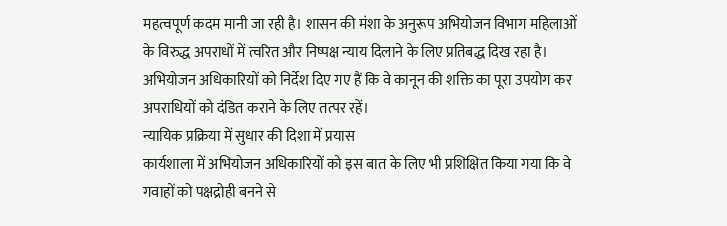महत्वपूर्ण कदम मानी जा रही है। शासन की मंशा के अनुरूप अभियोजन विभाग महिलाओं के विरुद्ध अपराधों में त्वरित और निष्पक्ष न्याय दिलाने के लिए प्रतिबद्ध दिख रहा है। अभियोजन अधिकारियों को निर्देश दिए गए हैं कि वे कानून की शक्ति का पूरा उपयोग कर अपराधियों को दंडित कराने के लिए तत्पर रहें।
न्यायिक प्रक्रिया में सुधार की दिशा में प्रयास
कार्यशाला में अभियोजन अधिकारियों को इस बात के लिए भी प्रशिक्षित किया गया कि वे गवाहों को पक्षद्रोही बनने से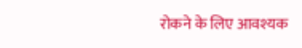रोकने के लिए आवश्यक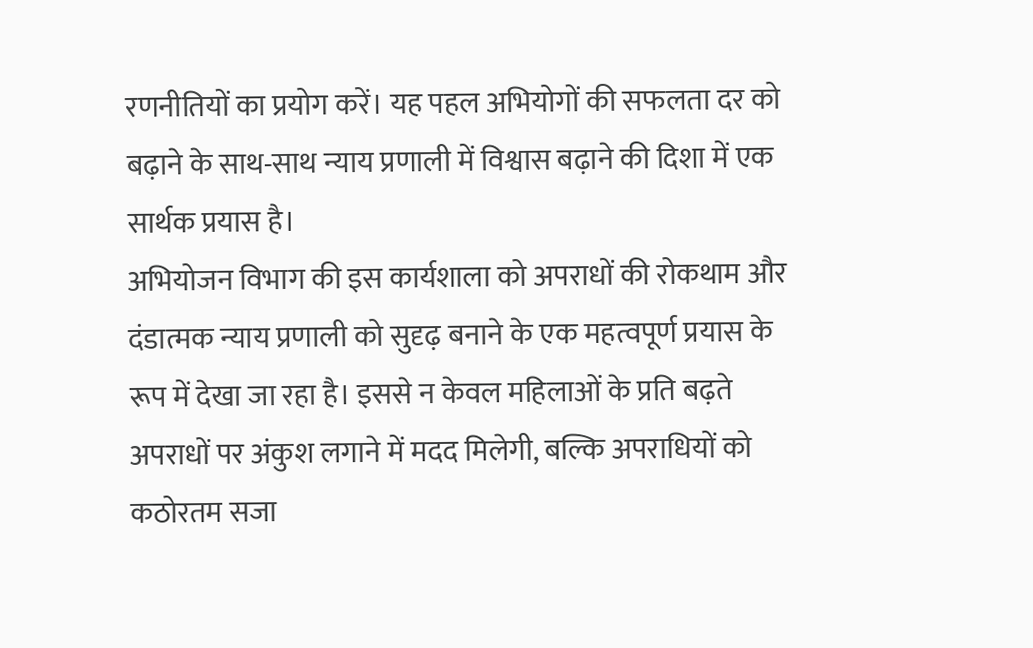रणनीतियों का प्रयोग करें। यह पहल अभियोगों की सफलता दर को बढ़ाने के साथ-साथ न्याय प्रणाली में विश्वास बढ़ाने की दिशा में एक सार्थक प्रयास है।
अभियोजन विभाग की इस कार्यशाला को अपराधों की रोकथाम और दंडात्मक न्याय प्रणाली को सुदृढ़ बनाने के एक महत्वपूर्ण प्रयास के रूप में देखा जा रहा है। इससे न केवल महिलाओं के प्रति बढ़ते अपराधों पर अंकुश लगाने में मदद मिलेगी, बल्कि अपराधियों को कठोरतम सजा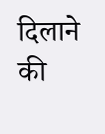दिलाने की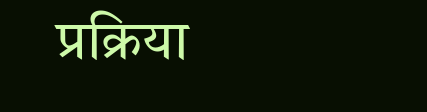प्रक्रिया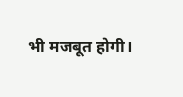भी मजबूत होगी।